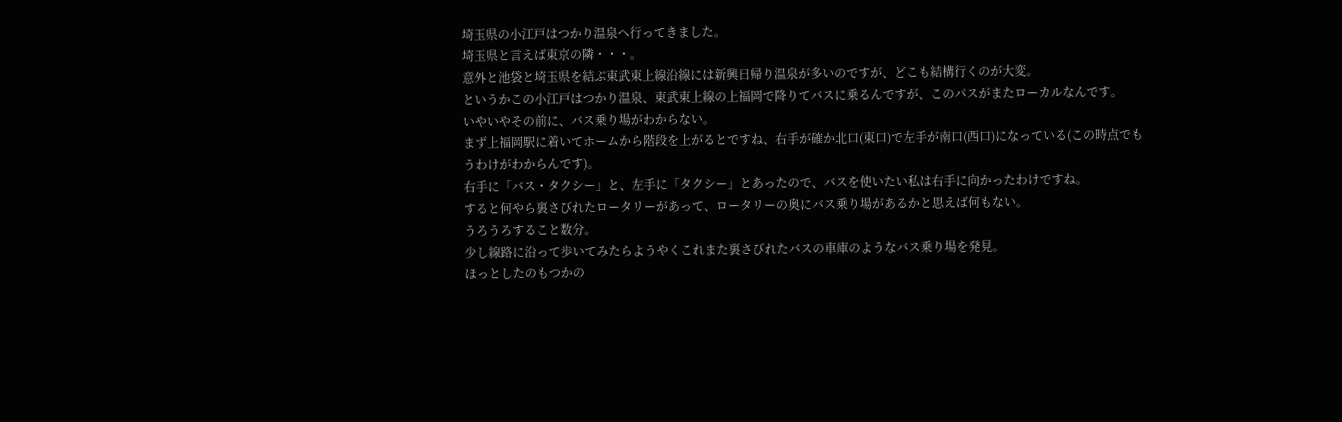埼玉県の小江戸はつかり温泉へ行ってきました。
埼玉県と言えば東京の隣・・・。
意外と池袋と埼玉県を結ぶ東武東上線沿線には新興日帰り温泉が多いのですが、どこも結構行くのが大変。
というかこの小江戸はつかり温泉、東武東上線の上福岡で降りてバスに乗るんですが、このパスがまたローカルなんです。
いやいやその前に、バス乗り場がわからない。
まず上福岡駅に着いてホームから階段を上がるとですね、右手が確か北口(東口)で左手が南口(西口)になっている(この時点でもうわけがわからんです)。
右手に「バス・タクシー」と、左手に「タクシー」とあったので、バスを使いたい私は右手に向かったわけですね。
すると何やら裏さびれたロータリーがあって、ロータリーの奥にバス乗り場があるかと思えば何もない。
うろうろすること数分。
少し線路に沿って歩いてみたらようやくこれまた裏さびれたバスの車庫のようなバス乗り場を発見。
ほっとしたのもつかの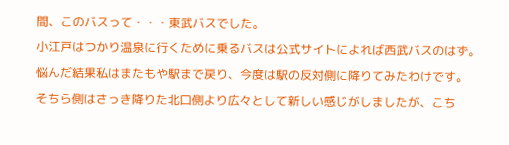間、このバスって・・・東武バスでした。
小江戸はつかり温泉に行くために乗るバスは公式サイトによれば西武バスのはず。
悩んだ結果私はまたもや駅まで戻り、今度は駅の反対側に降りてみたわけです。
そちら側はさっき降りた北口側より広々として新しい感じがしましたが、こち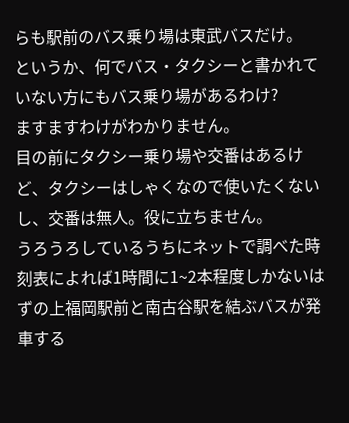らも駅前のバス乗り場は東武バスだけ。
というか、何でバス・タクシーと書かれていない方にもバス乗り場があるわけ?
ますますわけがわかりません。
目の前にタクシー乗り場や交番はあるけど、タクシーはしゃくなので使いたくないし、交番は無人。役に立ちません。
うろうろしているうちにネットで調べた時刻表によれば1時間に1~2本程度しかないはずの上福岡駅前と南古谷駅を結ぶバスが発車する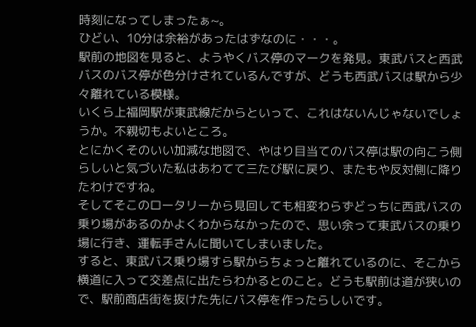時刻になってしまったぁ~。
ひどい、10分は余裕があったはずなのに・・・。
駅前の地図を見ると、ようやくバス停のマークを発見。東武バスと西武バスのバス停が色分けされているんですが、どうも西武バスは駅から少々離れている模様。
いくら上福岡駅が東武線だからといって、これはないんじゃないでしょうか。不親切もよいところ。
とにかくそのいい加減な地図で、やはり目当てのバス停は駅の向こう側らしいと気づいた私はあわてて三たび駅に戻り、またもや反対側に降りたわけですね。
そしてそこのロータリーから見回しても相変わらずどっちに西武バスの乗り場があるのかよくわからなかったので、思い余って東武バスの乗り場に行き、運転手さんに聞いてしまいました。
すると、東武バス乗り場すら駅からちょっと離れているのに、そこから横道に入って交差点に出たらわかるとのこと。どうも駅前は道が狭いので、駅前商店街を抜けた先にバス停を作ったらしいです。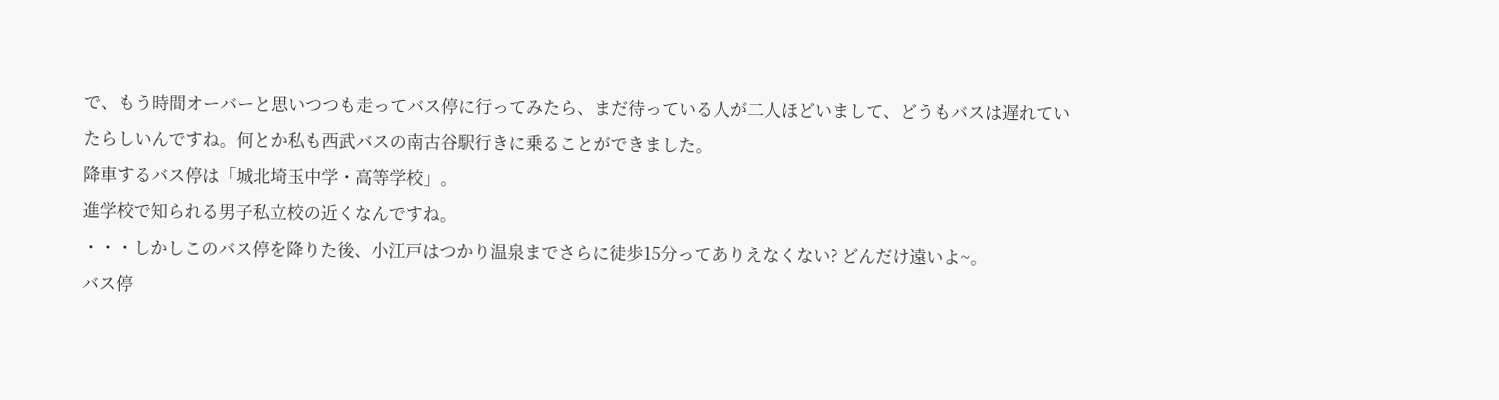で、もう時間オーバーと思いつつも走ってバス停に行ってみたら、まだ待っている人が二人ほどいまして、どうもバスは遅れていたらしいんですね。何とか私も西武バスの南古谷駅行きに乗ることができました。
降車するバス停は「城北埼玉中学・高等学校」。
進学校で知られる男子私立校の近くなんですね。
・・・しかしこのバス停を降りた後、小江戸はつかり温泉までさらに徒歩15分ってありえなくない? どんだけ遠いよ~。
バス停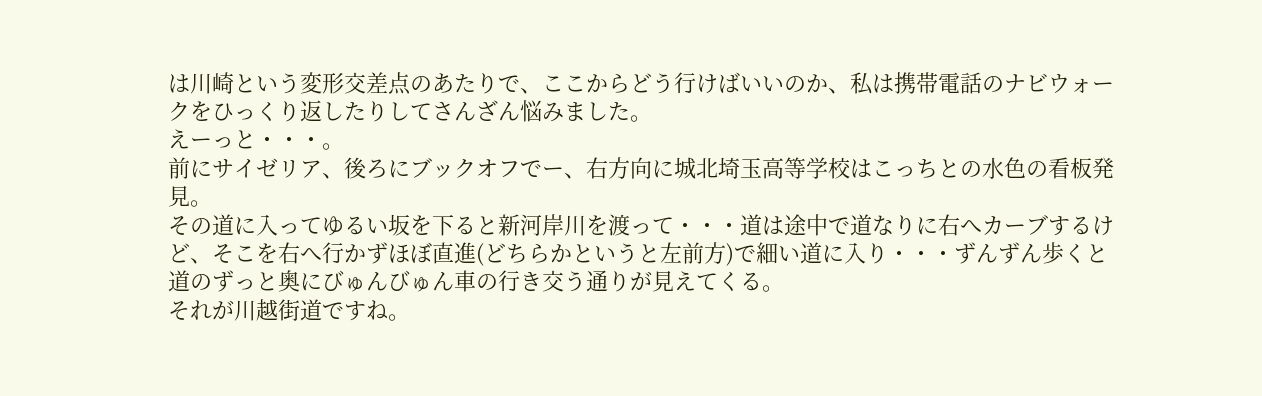は川崎という変形交差点のあたりで、ここからどう行けばいいのか、私は携帯電話のナビウォークをひっくり返したりしてさんざん悩みました。
えーっと・・・。
前にサイゼリア、後ろにブックオフでー、右方向に城北埼玉高等学校はこっちとの水色の看板発見。
その道に入ってゆるい坂を下ると新河岸川を渡って・・・道は途中で道なりに右へカーブするけど、そこを右へ行かずほぼ直進(どちらかというと左前方)で細い道に入り・・・ずんずん歩くと道のずっと奥にびゅんびゅん車の行き交う通りが見えてくる。
それが川越街道ですね。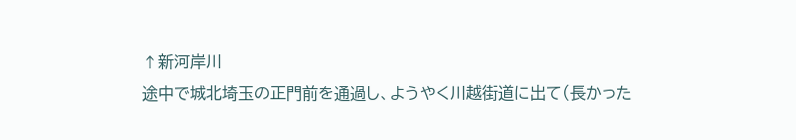↑新河岸川
途中で城北埼玉の正門前を通過し、ようやく川越街道に出て(長かった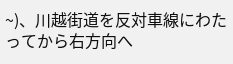~)、川越街道を反対車線にわたってから右方向へ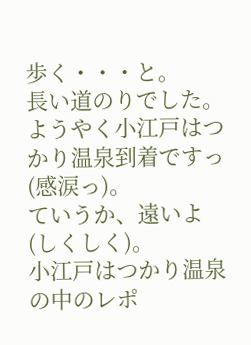歩く・・・と。
長い道のりでした。
ようやく小江戸はつかり温泉到着ですっ(感涙っ)。
ていうか、遠いよ(しくしく)。
小江戸はつかり温泉の中のレポ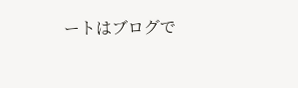ートはブログで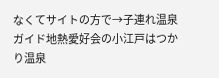なくてサイトの方で→子連れ温泉ガイド地熱愛好会の小江戸はつかり温泉